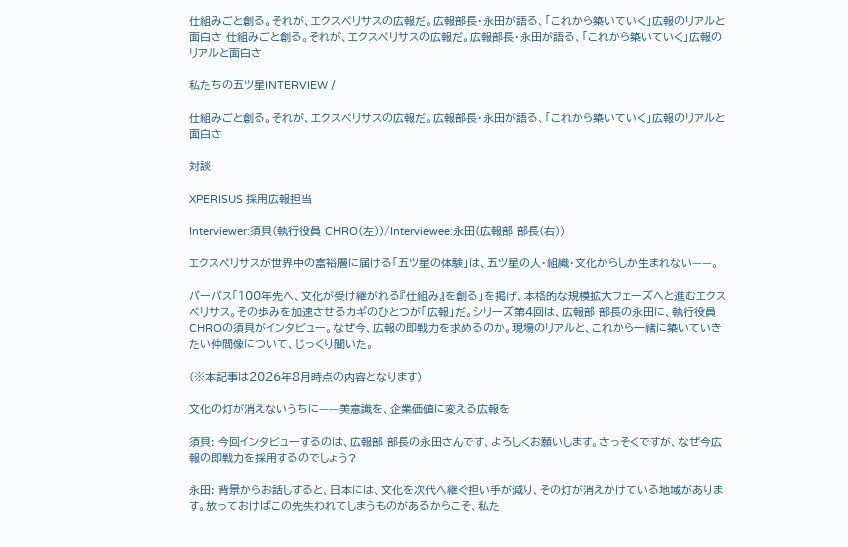仕組みごと創る。それが、エクスペリサスの広報だ。広報部長・永田が語る、「これから築いていく」広報のリアルと面白さ 仕組みごと創る。それが、エクスペリサスの広報だ。広報部長・永田が語る、「これから築いていく」広報のリアルと面白さ

私たちの五ツ星INTERVIEW /

仕組みごと創る。それが、エクスペリサスの広報だ。広報部長・永田が語る、「これから築いていく」広報のリアルと面白さ

対談

XPERISUS 採用広報担当

Interviewer:須貝(執行役員 CHRO(左))/Interviewee:永田(広報部 部長(右))

エクスペリサスが世界中の富裕層に届ける「五ツ星の体験」は、五ツ星の人・組織・文化からしか生まれない——。

パーパス「100年先へ、文化が受け継がれる『仕組み』を創る」を掲げ、本格的な規模拡大フェーズへと進むエクスペリサス。その歩みを加速させるカギのひとつが「広報」だ。シリーズ第4回は、広報部 部長の永田に、執行役員 CHROの須貝がインタビュー。なぜ今、広報の即戦力を求めるのか。現場のリアルと、これから一緒に築いていきたい仲間像について、じっくり聞いた。

(※本記事は2026年8月時点の内容となります)

文化の灯が消えないうちに——美意識を、企業価値に変える広報を

須貝: 今回インタビューするのは、広報部 部長の永田さんです、よろしくお願いします。さっそくですが、なぜ今広報の即戦力を採用するのでしょう?

永田: 背景からお話しすると、日本には、文化を次代へ継ぐ担い手が減り、その灯が消えかけている地域があります。放っておけばこの先失われてしまうものがあるからこそ、私た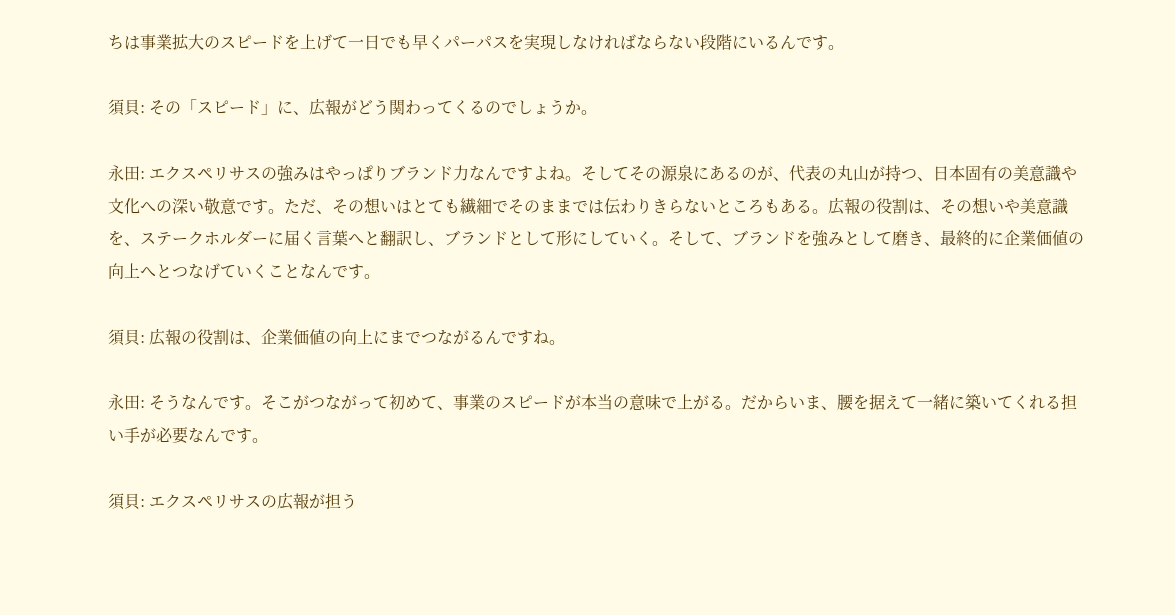ちは事業拡大のスピードを上げて一日でも早くパーパスを実現しなければならない段階にいるんです。

須貝: その「スピード」に、広報がどう関わってくるのでしょうか。

永田: エクスペリサスの強みはやっぱりブランド力なんですよね。そしてその源泉にあるのが、代表の丸山が持つ、日本固有の美意識や文化への深い敬意です。ただ、その想いはとても繊細でそのままでは伝わりきらないところもある。広報の役割は、その想いや美意識を、ステークホルダーに届く言葉へと翻訳し、ブランドとして形にしていく。そして、ブランドを強みとして磨き、最終的に企業価値の向上へとつなげていくことなんです。

須貝: 広報の役割は、企業価値の向上にまでつながるんですね。

永田: そうなんです。そこがつながって初めて、事業のスピードが本当の意味で上がる。だからいま、腰を据えて一緒に築いてくれる担い手が必要なんです。

須貝: エクスペリサスの広報が担う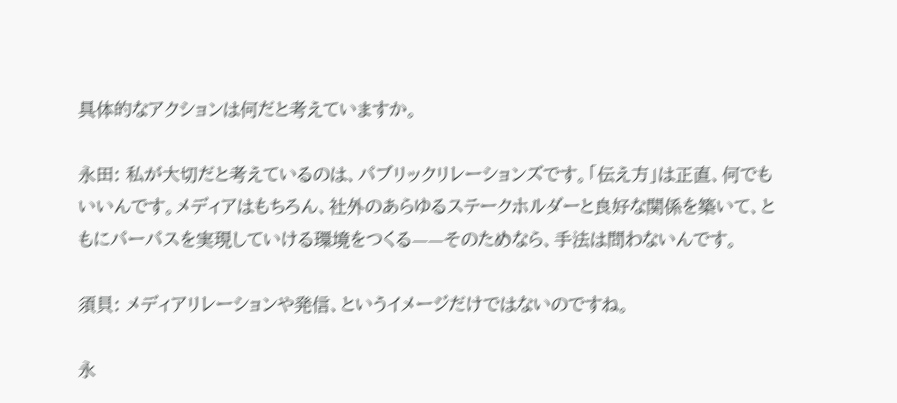具体的なアクションは何だと考えていますか。

永田: 私が大切だと考えているのは、パブリックリレーションズです。「伝え方」は正直、何でもいいんです。メディアはもちろん、社外のあらゆるステークホルダーと良好な関係を築いて、ともにパーパスを実現していける環境をつくる——そのためなら、手法は問わないんです。

須貝: メディアリレーションや発信、というイメージだけではないのですね。

永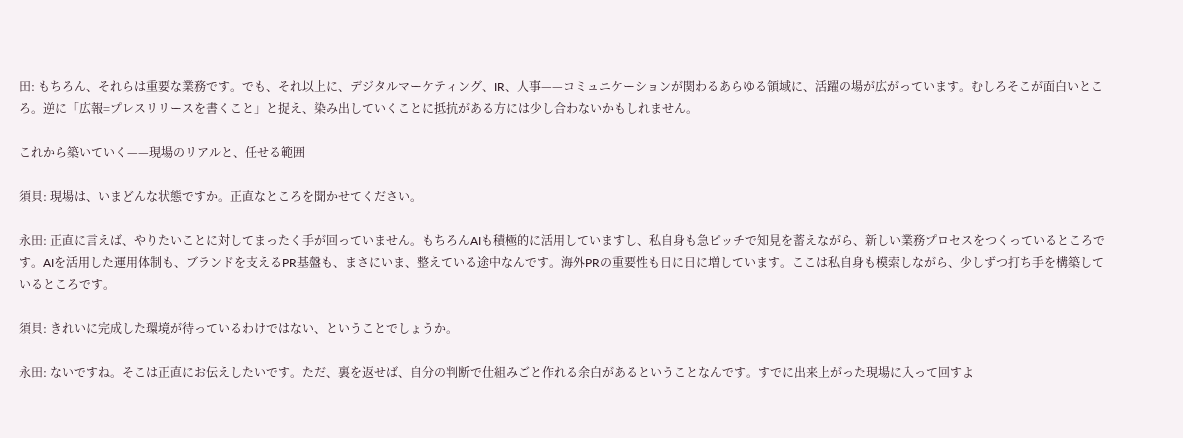田: もちろん、それらは重要な業務です。でも、それ以上に、デジタルマーケティング、IR、人事——コミュニケーションが関わるあらゆる領域に、活躍の場が広がっています。むしろそこが面白いところ。逆に「広報=プレスリリースを書くこと」と捉え、染み出していくことに抵抗がある方には少し合わないかもしれません。

これから築いていく——現場のリアルと、任せる範囲

須貝: 現場は、いまどんな状態ですか。正直なところを聞かせてください。

永田: 正直に言えば、やりたいことに対してまったく手が回っていません。もちろんAIも積極的に活用していますし、私自身も急ピッチで知見を蓄えながら、新しい業務プロセスをつくっているところです。AIを活用した運用体制も、ブランドを支えるPR基盤も、まさにいま、整えている途中なんです。海外PRの重要性も日に日に増しています。ここは私自身も模索しながら、少しずつ打ち手を構築しているところです。

須貝: きれいに完成した環境が待っているわけではない、ということでしょうか。

永田: ないですね。そこは正直にお伝えしたいです。ただ、裏を返せば、自分の判断で仕組みごと作れる余白があるということなんです。すでに出来上がった現場に入って回すよ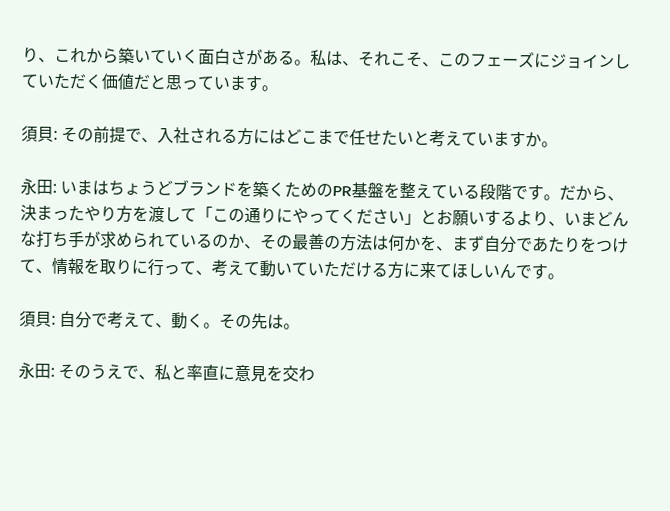り、これから築いていく面白さがある。私は、それこそ、このフェーズにジョインしていただく価値だと思っています。

須貝: その前提で、入社される方にはどこまで任せたいと考えていますか。

永田: いまはちょうどブランドを築くためのPR基盤を整えている段階です。だから、決まったやり方を渡して「この通りにやってください」とお願いするより、いまどんな打ち手が求められているのか、その最善の方法は何かを、まず自分であたりをつけて、情報を取りに行って、考えて動いていただける方に来てほしいんです。

須貝: 自分で考えて、動く。その先は。

永田: そのうえで、私と率直に意見を交わ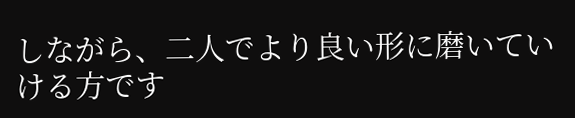しながら、二人でより良い形に磨いていける方です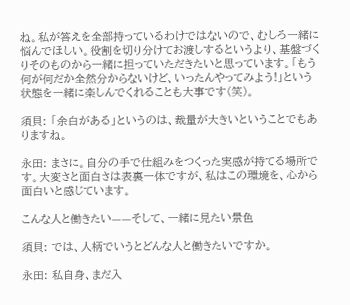ね。私が答えを全部持っているわけではないので、むしろ一緒に悩んでほしい。役割を切り分けてお渡しするというより、基盤づくりそのものから一緒に担っていただきたいと思っています。「もう何が何だか全然分からないけど、いったんやってみよう!」という状態を一緒に楽しんでくれることも大事です(笑)。

須貝: 「余白がある」というのは、裁量が大きいということでもありますね。

永田: まさに。自分の手で仕組みをつくった実感が持てる場所です。大変さと面白さは表裏一体ですが、私はこの環境を、心から面白いと感じています。

こんな人と働きたい——そして、一緒に見たい景色

須貝: では、人柄でいうとどんな人と働きたいですか。

永田: 私自身、まだ入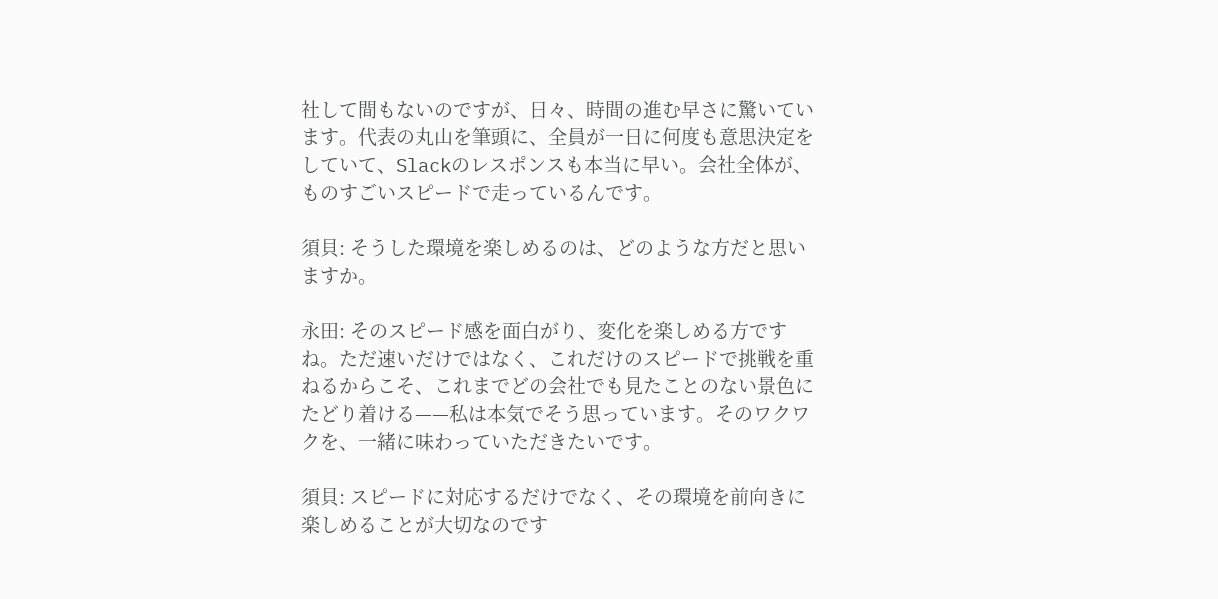社して間もないのですが、日々、時間の進む早さに驚いています。代表の丸山を筆頭に、全員が一日に何度も意思決定をしていて、Slackのレスポンスも本当に早い。会社全体が、ものすごいスピードで走っているんです。

須貝: そうした環境を楽しめるのは、どのような方だと思いますか。

永田: そのスピード感を面白がり、変化を楽しめる方ですね。ただ速いだけではなく、これだけのスピードで挑戦を重ねるからこそ、これまでどの会社でも見たことのない景色にたどり着ける——私は本気でそう思っています。そのワクワクを、一緒に味わっていただきたいです。

須貝: スピードに対応するだけでなく、その環境を前向きに楽しめることが大切なのです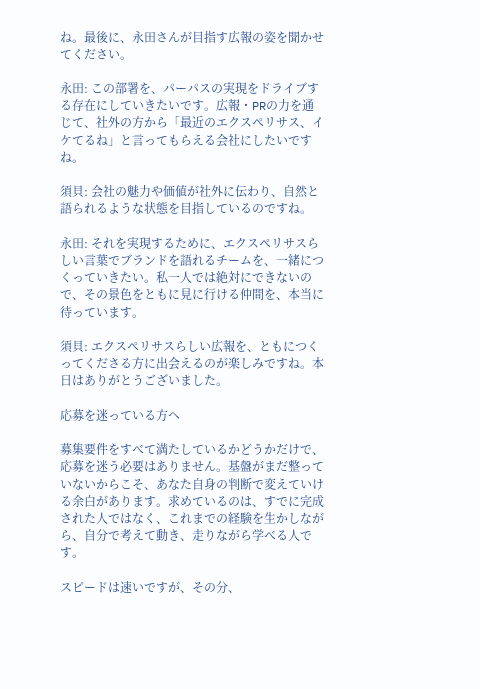ね。最後に、永田さんが目指す広報の姿を聞かせてください。

永田: この部署を、パーパスの実現をドライブする存在にしていきたいです。広報・PRの力を通じて、社外の方から「最近のエクスペリサス、イケてるね」と言ってもらえる会社にしたいですね。

須貝: 会社の魅力や価値が社外に伝わり、自然と語られるような状態を目指しているのですね。

永田: それを実現するために、エクスペリサスらしい言葉でブランドを語れるチームを、一緒につくっていきたい。私一人では絶対にできないので、その景色をともに見に行ける仲間を、本当に待っています。

須貝: エクスペリサスらしい広報を、ともにつくってくださる方に出会えるのが楽しみですね。本日はありがとうございました。

応募を迷っている方へ

募集要件をすべて満たしているかどうかだけで、応募を迷う必要はありません。基盤がまだ整っていないからこそ、あなた自身の判断で変えていける余白があります。求めているのは、すでに完成された人ではなく、これまでの経験を生かしながら、自分で考えて動き、走りながら学べる人です。

スピードは速いですが、その分、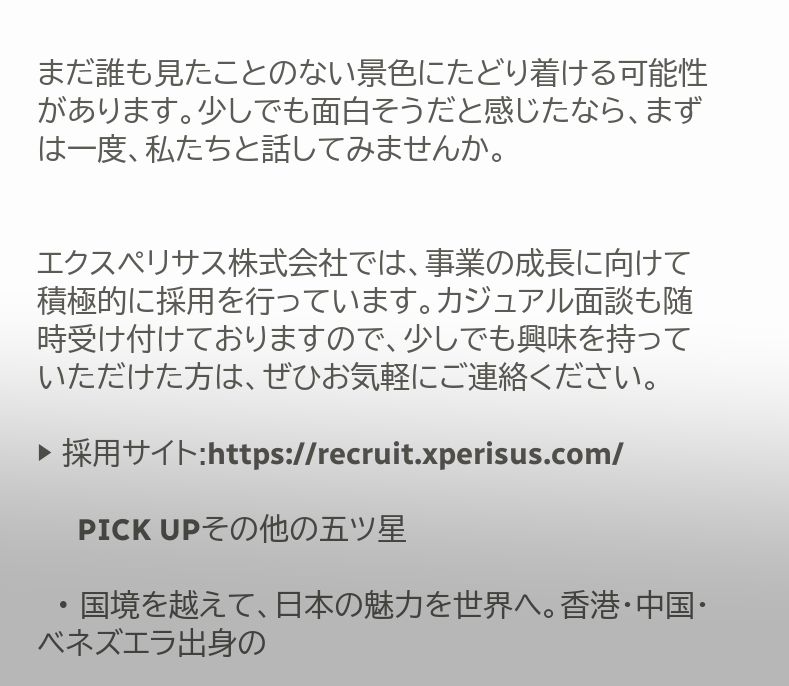まだ誰も見たことのない景色にたどり着ける可能性があります。少しでも面白そうだと感じたなら、まずは一度、私たちと話してみませんか。


エクスペリサス株式会社では、事業の成長に向けて積極的に採用を行っています。カジュアル面談も随時受け付けておりますので、少しでも興味を持っていただけた方は、ぜひお気軽にご連絡ください。

▶ 採用サイト:https://recruit.xperisus.com/

     PICK UPその他の五ツ星

  • 国境を越えて、日本の魅力を世界へ。香港・中国・ベネズエラ出身の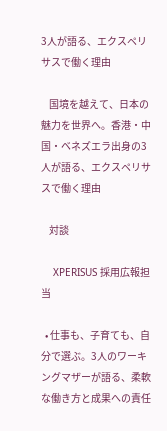3人が語る、エクスペリサスで働く理由

    国境を越えて、日本の魅力を世界へ。香港・中国・ベネズエラ出身の3人が語る、エクスペリサスで働く理由

    対談

    XPERISUS 採用広報担当

  • 仕事も、子育ても、自分で選ぶ。3人のワーキングマザーが語る、柔軟な働き方と成果への責任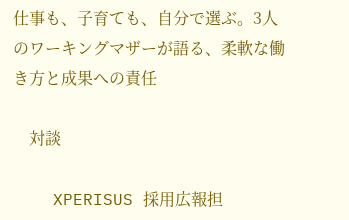仕事も、子育ても、自分で選ぶ。3人のワーキングマザーが語る、柔軟な働き方と成果への責任

    対談

    XPERISUS 採用広報担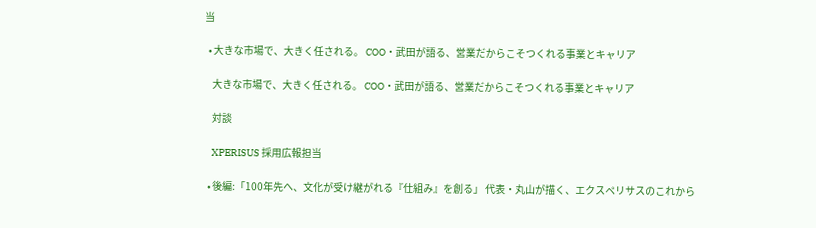当

  • 大きな市場で、大きく任される。 COO・武田が語る、営業だからこそつくれる事業とキャリア

    大きな市場で、大きく任される。 COO・武田が語る、営業だからこそつくれる事業とキャリア

    対談

    XPERISUS 採用広報担当

  • 後編:「100年先へ、文化が受け継がれる『仕組み』を創る」 代表・丸山が描く、エクスペリサスのこれから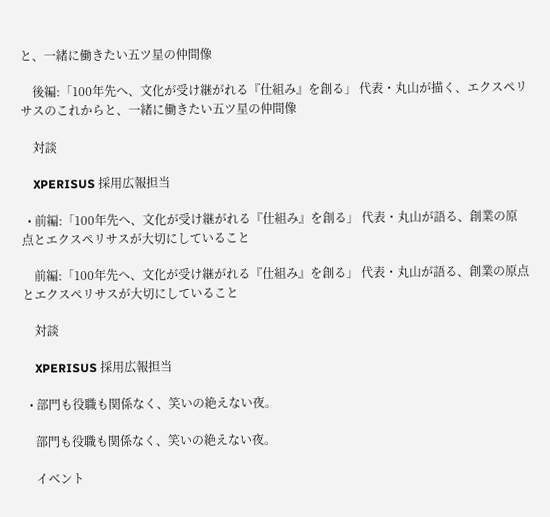と、一緒に働きたい五ツ星の仲間像

    後編:「100年先へ、文化が受け継がれる『仕組み』を創る」 代表・丸山が描く、エクスペリサスのこれからと、一緒に働きたい五ツ星の仲間像

    対談

    XPERISUS 採用広報担当

  • 前編:「100年先へ、文化が受け継がれる『仕組み』を創る」 代表・丸山が語る、創業の原点とエクスペリサスが大切にしていること

    前編:「100年先へ、文化が受け継がれる『仕組み』を創る」 代表・丸山が語る、創業の原点とエクスペリサスが大切にしていること

    対談

    XPERISUS 採用広報担当

  • 部門も役職も関係なく、笑いの絶えない夜。

    部門も役職も関係なく、笑いの絶えない夜。

    イベント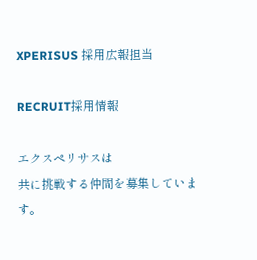XPERISUS 採用広報担当

RECRUIT採用情報

エクスペリサスは
共に挑戦する仲間を募集しています。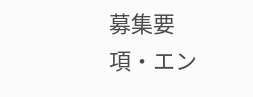募集要項・エン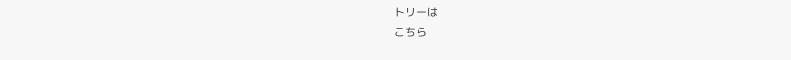トリーは
こちら